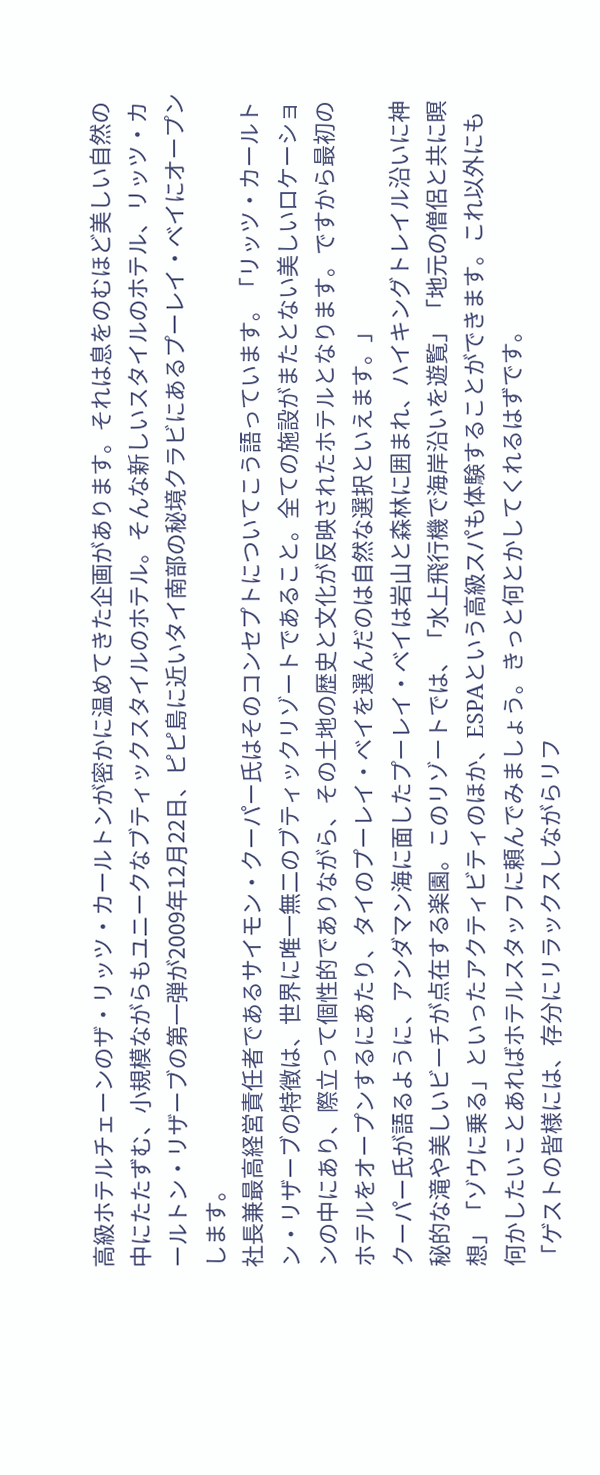高級ホテルチェーンのザ・リッツ・カールトンが密かに温めてきた企画があります。それは息をのむほど美しい自然の中にたたずむ、小規模ながらもユニークなブティックスタイルのホテル。そんな新しいスタイルのホテル、リッツ・カールトン・リザーブの第一弾が2009年12月22日、ピピ島に近いタイ南部の秘境クラビにあるプーレイ・ベイにオープンします。
社長兼最高経営責任者であるサイモン・クーパー氏はそのコンセプトについてこう語っています。「リッツ・カールトン・リザーブの特徴は、世界に唯一無二のブティックリゾートであること。全ての施設がまたとない美しいロケーションの中にあり、際立って個性的でありながら、その土地の歴史と文化が反映されたホテルとなります。ですから最初のホテルをオープンするにあたり、タイのプーレイ・ベイを選んだのは自然な選択といえます。」
クーパー氏が語るように、アンダマン海に面したプーレイ・ベイは岩山と森林に囲まれ、ハイキングトレイル沿いに神秘的な滝や美しいビーチが点在する楽園。このリゾートでは、「水上飛行機で海岸沿いを遊覧」「地元の僧侶と共に瞑想」「ゾウに乗る」といったアクティビティのほか、ESPAという高級スパも体験することができます。これ以外にも何かしたいことあればホテルスタッフに頼んでみましょう。きっと何とかしてくれるはずです。
「ゲストの皆様には、存分にリラックスしながらリフ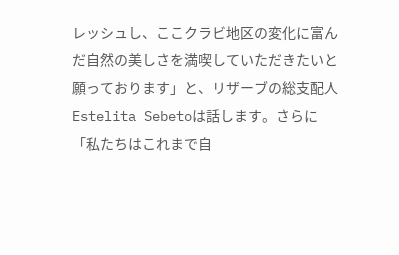レッシュし、ここクラビ地区の変化に富んだ自然の美しさを満喫していただきたいと願っております」と、リザーブの総支配人Estelita Sebetoは話します。さらに「私たちはこれまで自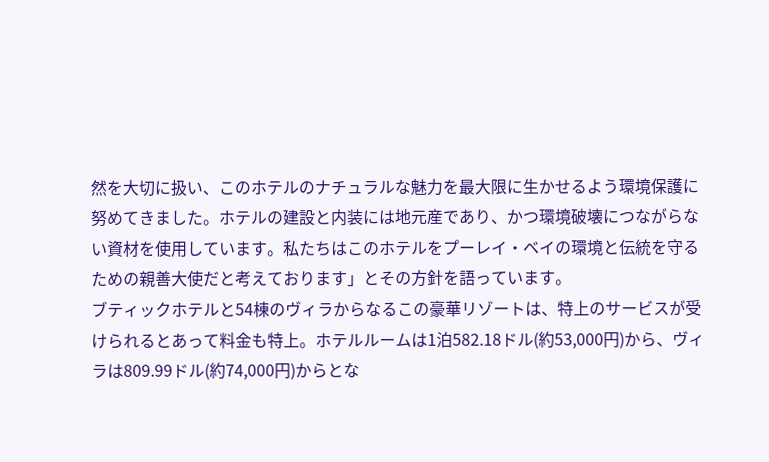然を大切に扱い、このホテルのナチュラルな魅力を最大限に生かせるよう環境保護に努めてきました。ホテルの建設と内装には地元産であり、かつ環境破壊につながらない資材を使用しています。私たちはこのホテルをプーレイ・ベイの環境と伝統を守るための親善大使だと考えております」とその方針を語っています。
ブティックホテルと54棟のヴィラからなるこの豪華リゾートは、特上のサービスが受けられるとあって料金も特上。ホテルルームは1泊582.18ドル(約53,000円)から、ヴィラは809.99ドル(約74,000円)からとな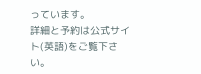っています。
詳細と予約は公式サイト(英語)をご覧下さい。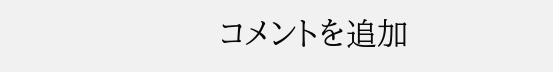コメントを追加